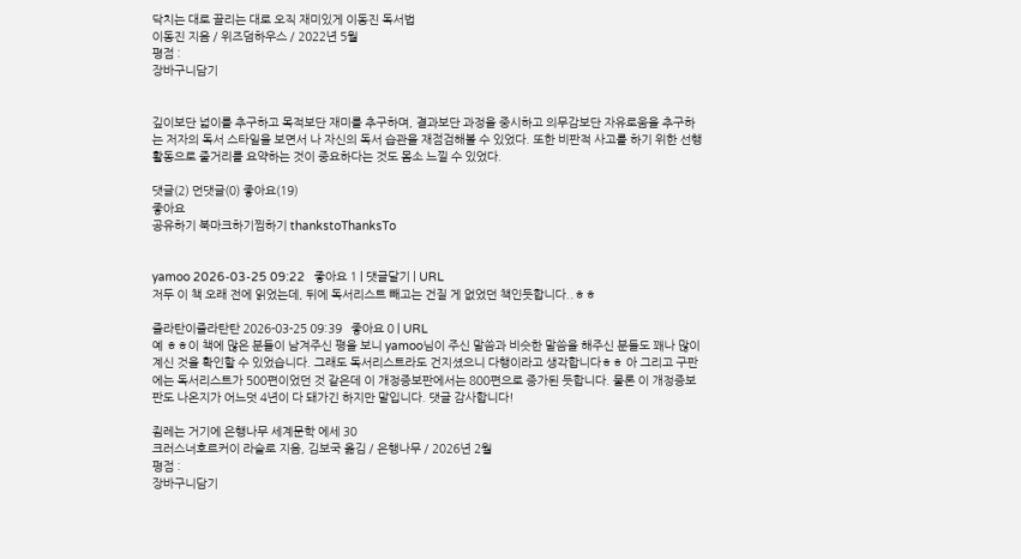닥치는 대로 끌리는 대로 오직 재미있게 이동진 독서법
이동진 지음 / 위즈덤하우스 / 2022년 5월
평점 :
장바구니담기


깊이보단 넓이를 추구하고 목적보단 재미를 추구하며, 결과보단 과정을 중시하고 의무감보단 자유로움을 추구하는 저자의 독서 스타일을 보면서 나 자신의 독서 습관을 재점검해볼 수 있었다. 또한 비판적 사고를 하기 위한 선행활동으로 줄거리를 요약하는 것이 중요하다는 것도 몸소 느낄 수 있었다.

댓글(2) 먼댓글(0) 좋아요(19)
좋아요
공유하기 북마크하기찜하기 thankstoThanksTo


yamoo 2026-03-25 09:22   좋아요 1 | 댓글달기 | URL
저두 이 책 오래 전에 읽었는데, 뒤에 독서리스트 빼고는 건질 게 없었던 책인듯합니다..ㅎㅎ

즐라탄이즐라탄탄 2026-03-25 09:39   좋아요 0 | URL
예 ㅎㅎ이 책에 많은 분들이 남겨주신 평을 보니 yamoo님이 주신 말씀과 비슷한 말씀을 해주신 분들도 꽤나 많이 계신 것을 확인할 수 있었습니다. 그래도 독서리스트라도 건지셨으니 다행이라고 생각합니다ㅎㅎ 아 그리고 구판에는 독서리스트가 500편이었던 것 같은데 이 개정증보판에서는 800편으로 증가된 듯합니다. 물론 이 개정증보판도 나온지가 어느덧 4년이 다 돼가긴 하지만 말입니다. 댓글 감사합니다!

죔레는 거기에 은행나무 세계문학 에세 30
크러스너호르커이 라슬로 지음, 김보국 옮김 / 은행나무 / 2026년 2월
평점 :
장바구니담기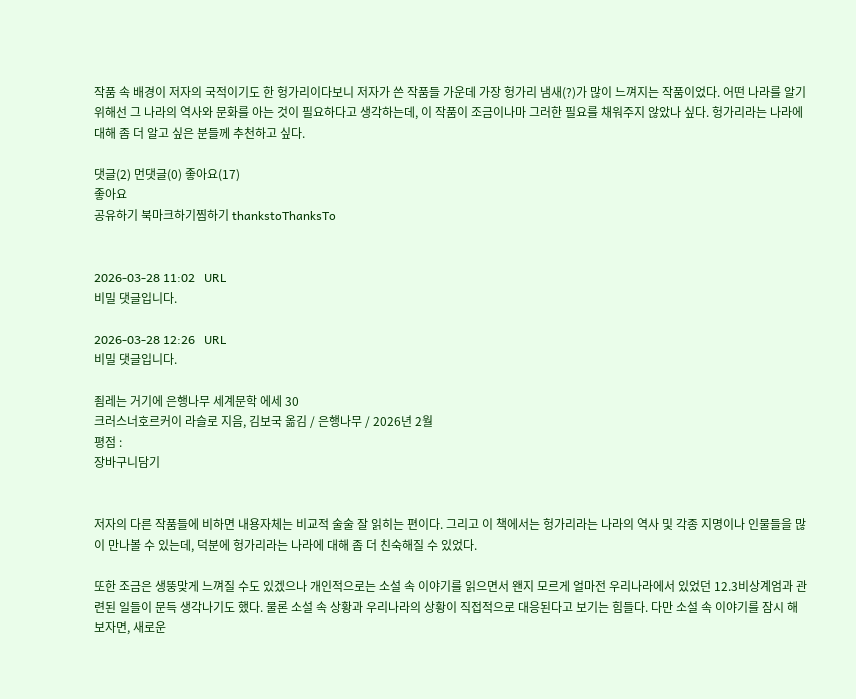작품 속 배경이 저자의 국적이기도 한 헝가리이다보니 저자가 쓴 작품들 가운데 가장 헝가리 냄새(?)가 많이 느껴지는 작품이었다. 어떤 나라를 알기 위해선 그 나라의 역사와 문화를 아는 것이 필요하다고 생각하는데, 이 작품이 조금이나마 그러한 필요를 채워주지 않았나 싶다. 헝가리라는 나라에 대해 좀 더 알고 싶은 분들께 추천하고 싶다.

댓글(2) 먼댓글(0) 좋아요(17)
좋아요
공유하기 북마크하기찜하기 thankstoThanksTo


2026-03-28 11:02   URL
비밀 댓글입니다.

2026-03-28 12:26   URL
비밀 댓글입니다.

죔레는 거기에 은행나무 세계문학 에세 30
크러스너호르커이 라슬로 지음, 김보국 옮김 / 은행나무 / 2026년 2월
평점 :
장바구니담기


저자의 다른 작품들에 비하면 내용자체는 비교적 술술 잘 읽히는 편이다. 그리고 이 책에서는 헝가리라는 나라의 역사 및 각종 지명이나 인물들을 많이 만나볼 수 있는데, 덕분에 헝가리라는 나라에 대해 좀 더 친숙해질 수 있었다.

또한 조금은 생뚱맞게 느껴질 수도 있겠으나 개인적으로는 소설 속 이야기를 읽으면서 왠지 모르게 얼마전 우리나라에서 있었던 12.3비상계엄과 관련된 일들이 문득 생각나기도 했다. 물론 소설 속 상황과 우리나라의 상황이 직접적으로 대응된다고 보기는 힘들다. 다만 소설 속 이야기를 잠시 해보자면, 새로운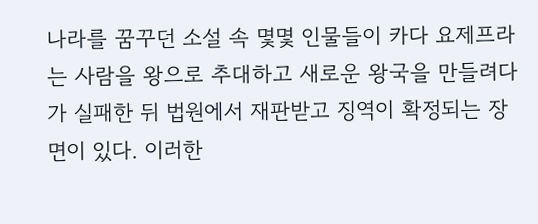나라를 꿈꾸던 소설 속 몇몇 인물들이 카다 요제프라는 사람을 왕으로 추대하고 새로운 왕국을 만들려다가 실패한 뒤 법원에서 재판받고 징역이 확정되는 장면이 있다. 이러한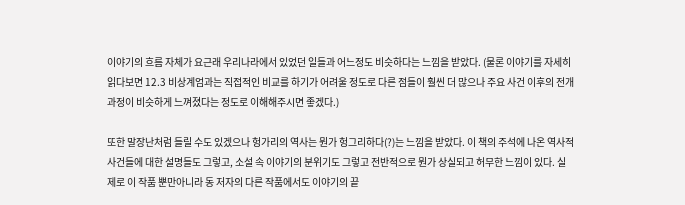이야기의 흐름 자체가 요근래 우리나라에서 있었던 일들과 어느정도 비슷하다는 느낌을 받았다. (물론 이야기를 자세히 읽다보면 12.3 비상계엄과는 직접적인 비교를 하기가 어려울 정도로 다른 점들이 훨씬 더 많으나 주요 사건 이후의 전개과정이 비슷하게 느껴졌다는 정도로 이해해주시면 좋겠다.)

또한 말장난처럼 들릴 수도 있겠으나 헝가리의 역사는 뭔가 헝그리하다(?)는 느낌을 받았다. 이 책의 주석에 나온 역사적 사건들에 대한 설명들도 그렇고, 소설 속 이야기의 분위기도 그렇고 전반적으로 뭔가 상실되고 허무한 느낌이 있다. 실제로 이 작품 뿐만아니라 동 저자의 다른 작품에서도 이야기의 끝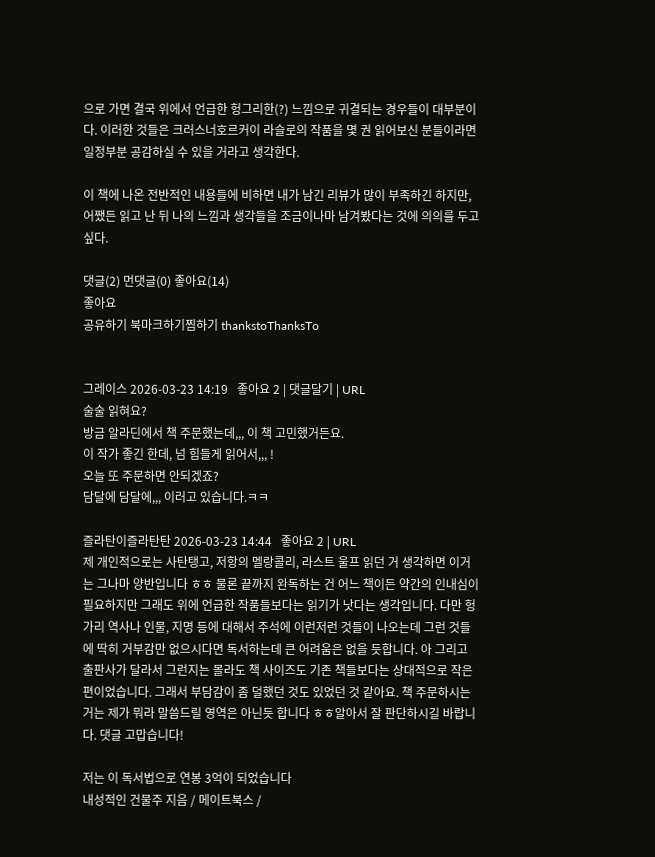으로 가면 결국 위에서 언급한 헝그리한(?) 느낌으로 귀결되는 경우들이 대부분이다. 이러한 것들은 크러스너호르커이 라슬로의 작품을 몇 권 읽어보신 분들이라면 일정부분 공감하실 수 있을 거라고 생각한다.

이 책에 나온 전반적인 내용들에 비하면 내가 남긴 리뷰가 많이 부족하긴 하지만, 어쨌든 읽고 난 뒤 나의 느낌과 생각들을 조금이나마 남겨봤다는 것에 의의를 두고 싶다.

댓글(2) 먼댓글(0) 좋아요(14)
좋아요
공유하기 북마크하기찜하기 thankstoThanksTo


그레이스 2026-03-23 14:19   좋아요 2 | 댓글달기 | URL
술술 읽혀요?
방금 알라딘에서 책 주문했는데,,, 이 책 고민했거든요.
이 작가 좋긴 한데, 넘 힘들게 읽어서,,, !
오늘 또 주문하면 안되겠죠?
담달에 담달에,,, 이러고 있습니다.ㅋㅋ

즐라탄이즐라탄탄 2026-03-23 14:44   좋아요 2 | URL
제 개인적으로는 사탄탱고, 저항의 멜랑콜리, 라스트 울프 읽던 거 생각하면 이거는 그나마 양반입니다 ㅎㅎ 물론 끝까지 완독하는 건 어느 책이든 약간의 인내심이 필요하지만 그래도 위에 언급한 작품들보다는 읽기가 낫다는 생각입니다. 다만 헝가리 역사나 인물, 지명 등에 대해서 주석에 이런저런 것들이 나오는데 그런 것들에 딱히 거부감만 없으시다면 독서하는데 큰 어려움은 없을 듯합니다. 아 그리고 출판사가 달라서 그런지는 몰라도 책 사이즈도 기존 책들보다는 상대적으로 작은 편이었습니다. 그래서 부담감이 좀 덜했던 것도 있었던 것 같아요. 책 주문하시는 거는 제가 뭐라 말씀드릴 영역은 아닌듯 합니다 ㅎㅎ알아서 잘 판단하시길 바랍니다. 댓글 고맙습니다!

저는 이 독서법으로 연봉 3억이 되었습니다
내성적인 건물주 지음 / 메이트북스 /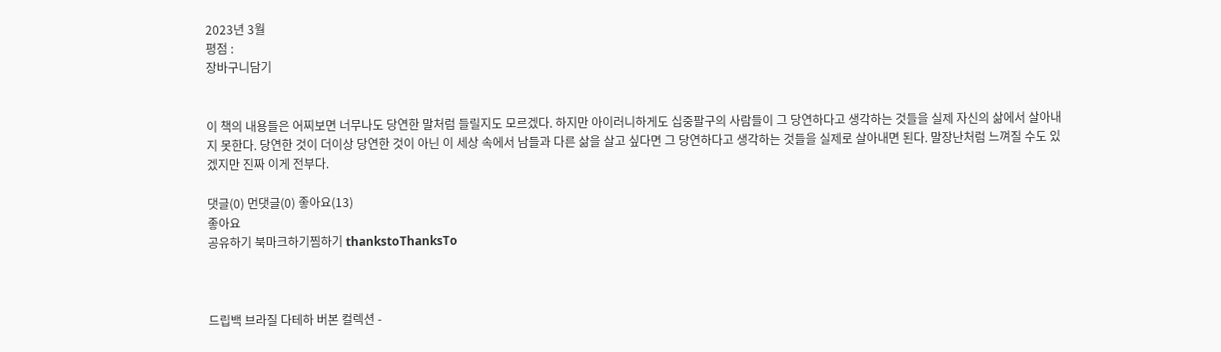2023년 3월
평점 :
장바구니담기


이 책의 내용들은 어찌보면 너무나도 당연한 말처럼 들릴지도 모르겠다. 하지만 아이러니하게도 십중팔구의 사람들이 그 당연하다고 생각하는 것들을 실제 자신의 삶에서 살아내지 못한다. 당연한 것이 더이상 당연한 것이 아닌 이 세상 속에서 남들과 다른 삶을 살고 싶다면 그 당연하다고 생각하는 것들을 실제로 살아내면 된다. 말장난처럼 느껴질 수도 있겠지만 진짜 이게 전부다.

댓글(0) 먼댓글(0) 좋아요(13)
좋아요
공유하기 북마크하기찜하기 thankstoThanksTo



드립백 브라질 다테하 버본 컬렉션 -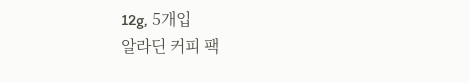12g, 5개입
알라딘 커피 팩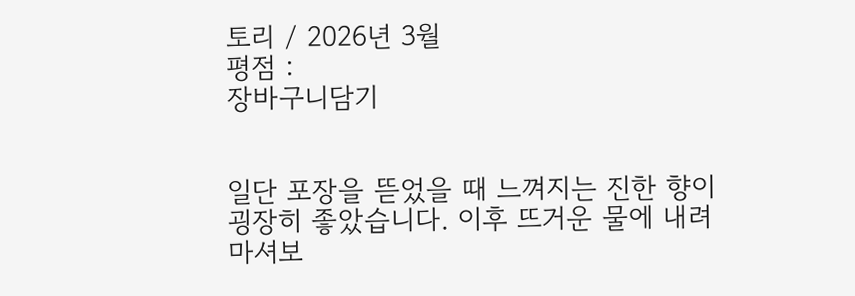토리 / 2026년 3월
평점 :
장바구니담기


일단 포장을 뜯었을 때 느껴지는 진한 향이 굉장히 좋았습니다. 이후 뜨거운 물에 내려 마셔보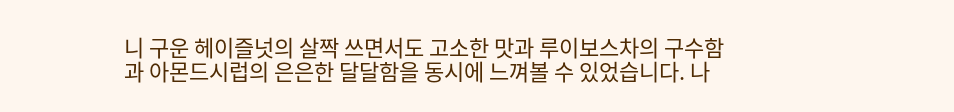니 구운 헤이즐넛의 살짝 쓰면서도 고소한 맛과 루이보스차의 구수함과 아몬드시럽의 은은한 달달함을 동시에 느껴볼 수 있었습니다. 나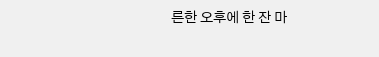른한 오후에 한 잔 마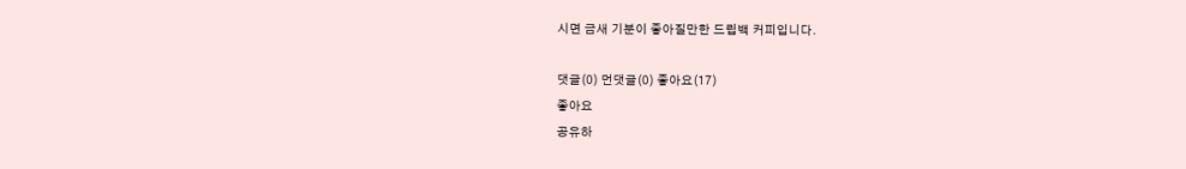시면 금새 기분이 좋아질만한 드립백 커피입니다.

댓글(0) 먼댓글(0) 좋아요(17)
좋아요
공유하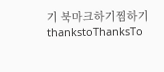기 북마크하기찜하기 thankstoThanksTo